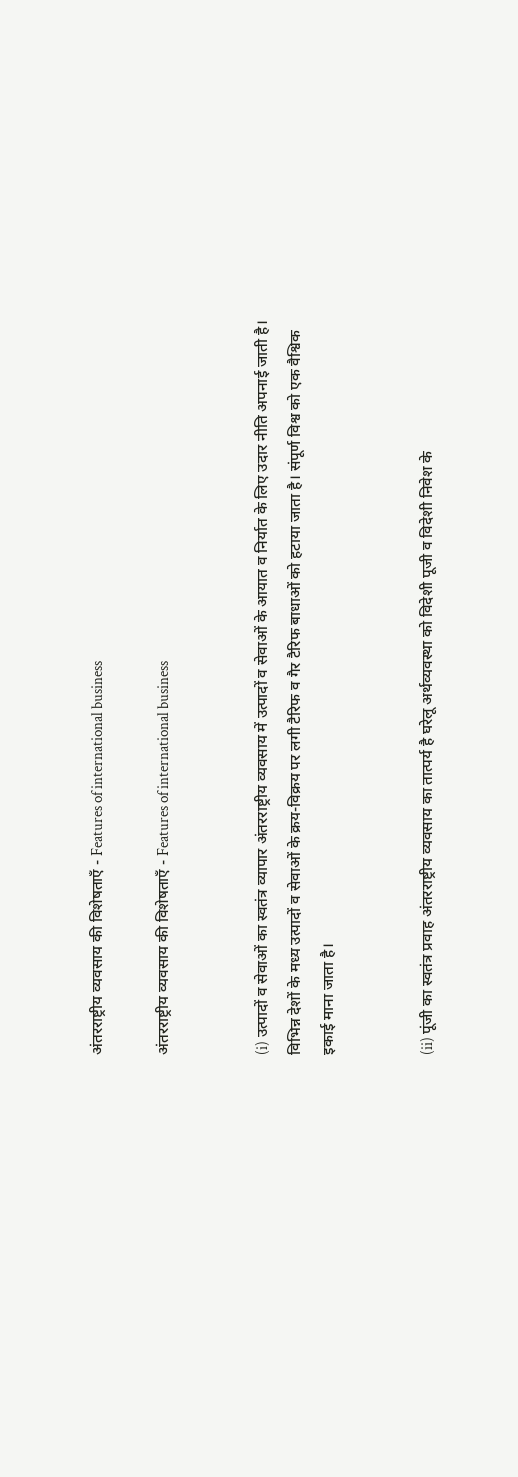अंतरराष्ट्रीय व्यवसाय की विशेषताएँ - Features of international business

अंतरराष्ट्रीय व्यवसाय की विशेषताएँ - Features of international business


(i) उत्पादों व सेवाओं का स्वतंत्र व्यापार अंतरराष्ट्रीय व्यवसाय में उत्पादों व सेवाओं के आयात व निर्यात के लिए उदार नीति अपनाई जाती है। विभिन्न देशों के मध्य उत्पादों व सेवाओं के क्रय-विक्रय पर लगी टैरिफ व गैर टैरिफ बाधाओं को हटाया जाता है। संपूर्ण विश्व को एक वैश्विक इकाई माना जाता है।


(ii) पूंजी का स्वतंत्र प्रवाह अंतरराष्ट्रीय व्यवसाय का तात्पर्य है घरेलू अर्थव्यवस्था को विदेशी पूजी व विदेशी निवेश के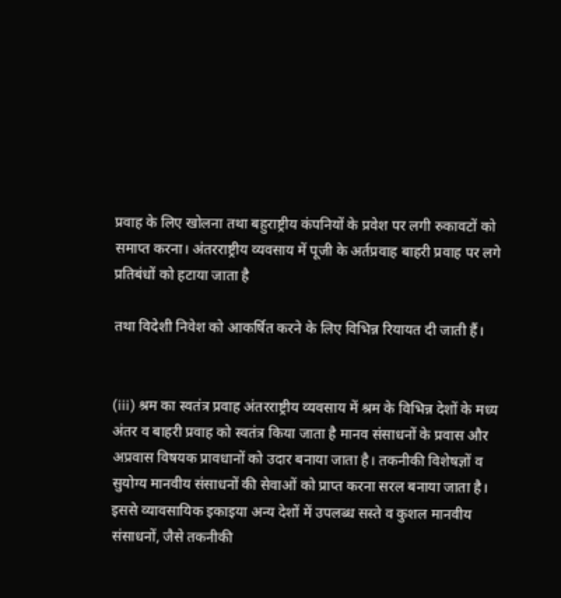प्रवाह के लिए खोलना तथा बहुराष्ट्रीय कंपनियों के प्रवेश पर लगी रुकावटों को समाप्त करना। अंतरराष्ट्रीय व्यवसाय में पूजी के अर्तप्रवाह बाहरी प्रवाह पर लगे प्रतिबंधों को हटाया जाता है

तथा विदेशी निवेश को आकर्षित करने के लिए विभिन्न रियायत दी जाती हैं।


(iii) श्रम का स्वतंत्र प्रवाह अंतरराष्ट्रीय व्यवसाय में श्रम के विभिन्न देशों के मध्य अंतर व बाहरी प्रवाह को स्वतंत्र किया जाता है मानव संसाधनों के प्रवास और अप्रवास विषयक प्रावधानों को उदार बनाया जाता है। तकनीकी विशेषज्ञों व सुयोग्य मानवीय संसाधनों की सेवाओं को प्राप्त करना सरल बनाया जाता है। इससे व्यावसायिक इकाइया अन्य देशों में उपलब्ध सस्ते व कुशल मानवीय संसाधनों, जैसे तकनीकी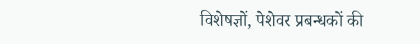विशेषज्ञों, पेशेवर प्रबन्धकों की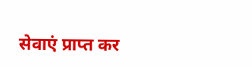सेवाएं प्राप्त कर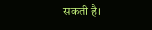सकती है।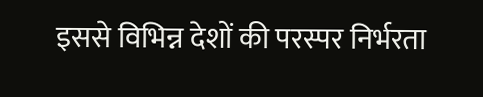इससे विभिन्न देशों की परस्पर निर्भरता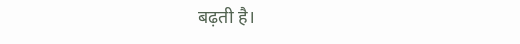बढ़ती है।